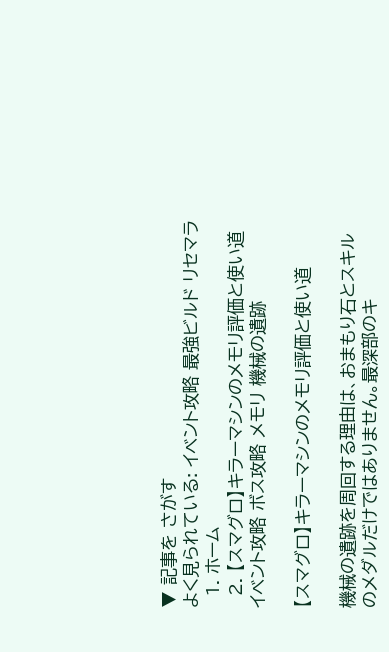▼ 記事を さがす
よく見られている: イベント攻略 最強ビルド リセマラ
  1. ホーム
  2. 【スマグロ】キラーマシンのメモリ評価と使い道
イベント攻略 ボス攻略 メモリ 機械の遺跡

【スマグロ】キラーマシンのメモリ評価と使い道

機械の遺跡を周回する理由は、おまもり石とスキルのメダルだけではありません。最深部のキ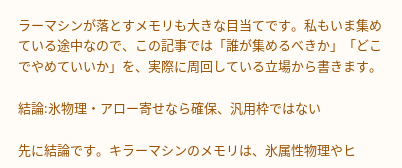ラーマシンが落とすメモリも大きな目当てです。私もいま集めている途中なので、この記事では「誰が集めるべきか」「どこでやめていいか」を、実際に周回している立場から書きます。

結論:氷物理・アロー寄せなら確保、汎用枠ではない

先に結論です。キラーマシンのメモリは、氷属性物理やヒ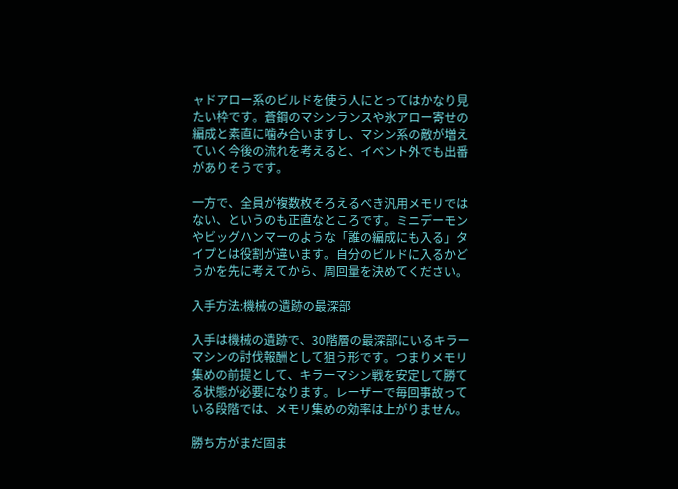ャドアロー系のビルドを使う人にとってはかなり見たい枠です。蒼鋼のマシンランスや氷アロー寄せの編成と素直に噛み合いますし、マシン系の敵が増えていく今後の流れを考えると、イベント外でも出番がありそうです。

一方で、全員が複数枚そろえるべき汎用メモリではない、というのも正直なところです。ミニデーモンやビッグハンマーのような「誰の編成にも入る」タイプとは役割が違います。自分のビルドに入るかどうかを先に考えてから、周回量を決めてください。

入手方法:機械の遺跡の最深部

入手は機械の遺跡で、30階層の最深部にいるキラーマシンの討伐報酬として狙う形です。つまりメモリ集めの前提として、キラーマシン戦を安定して勝てる状態が必要になります。レーザーで毎回事故っている段階では、メモリ集めの効率は上がりません。

勝ち方がまだ固ま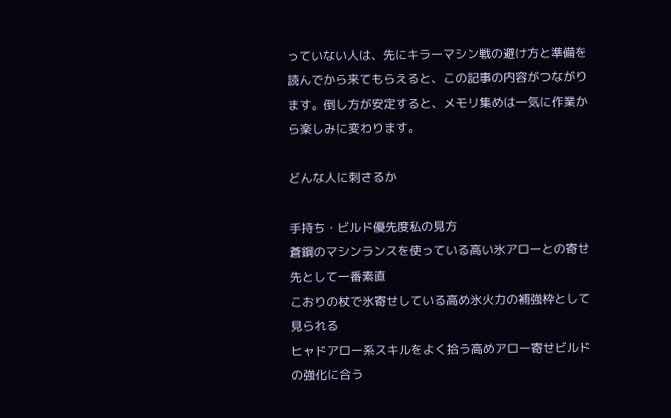っていない人は、先にキラーマシン戦の避け方と準備を読んでから来てもらえると、この記事の内容がつながります。倒し方が安定すると、メモリ集めは一気に作業から楽しみに変わります。

どんな人に刺さるか

手持ち・ビルド優先度私の見方
蒼鋼のマシンランスを使っている高い氷アローとの寄せ先として一番素直
こおりの杖で氷寄せしている高め氷火力の補強枠として見られる
ヒャドアロー系スキルをよく拾う高めアロー寄せビルドの強化に合う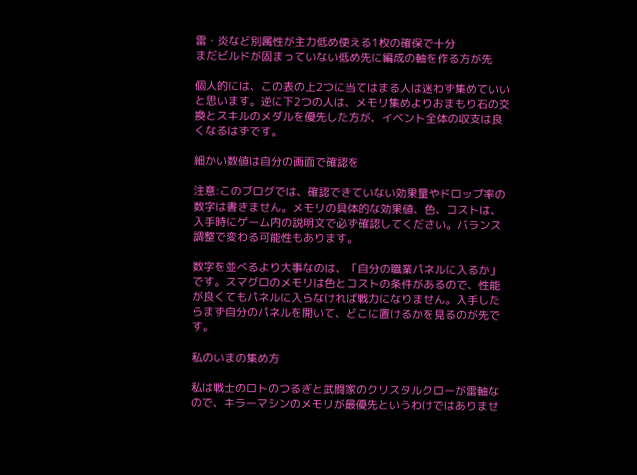雷・炎など別属性が主力低め使える1枚の確保で十分
まだビルドが固まっていない低め先に編成の軸を作る方が先

個人的には、この表の上2つに当てはまる人は迷わず集めていいと思います。逆に下2つの人は、メモリ集めよりおまもり石の交換とスキルのメダルを優先した方が、イベント全体の収支は良くなるはずです。

細かい数値は自分の画面で確認を

注意:このブログでは、確認できていない効果量やドロップ率の数字は書きません。メモリの具体的な効果値、色、コストは、入手時にゲーム内の説明文で必ず確認してください。バランス調整で変わる可能性もあります。

数字を並べるより大事なのは、「自分の職業パネルに入るか」です。スマグロのメモリは色とコストの条件があるので、性能が良くてもパネルに入らなければ戦力になりません。入手したらまず自分のパネルを開いて、どこに置けるかを見るのが先です。

私のいまの集め方

私は戦士のロトのつるぎと武闘家のクリスタルクローが雷軸なので、キラーマシンのメモリが最優先というわけではありませ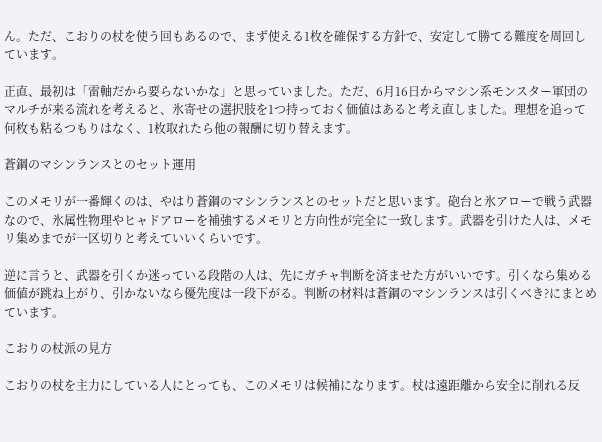ん。ただ、こおりの杖を使う回もあるので、まず使える1枚を確保する方針で、安定して勝てる難度を周回しています。

正直、最初は「雷軸だから要らないかな」と思っていました。ただ、6月16日からマシン系モンスター軍団のマルチが来る流れを考えると、氷寄せの選択肢を1つ持っておく価値はあると考え直しました。理想を追って何枚も粘るつもりはなく、1枚取れたら他の報酬に切り替えます。

蒼鋼のマシンランスとのセット運用

このメモリが一番輝くのは、やはり蒼鋼のマシンランスとのセットだと思います。砲台と氷アローで戦う武器なので、氷属性物理やヒャドアローを補強するメモリと方向性が完全に一致します。武器を引けた人は、メモリ集めまでが一区切りと考えていいくらいです。

逆に言うと、武器を引くか迷っている段階の人は、先にガチャ判断を済ませた方がいいです。引くなら集める価値が跳ね上がり、引かないなら優先度は一段下がる。判断の材料は蒼鋼のマシンランスは引くべき?にまとめています。

こおりの杖派の見方

こおりの杖を主力にしている人にとっても、このメモリは候補になります。杖は遠距離から安全に削れる反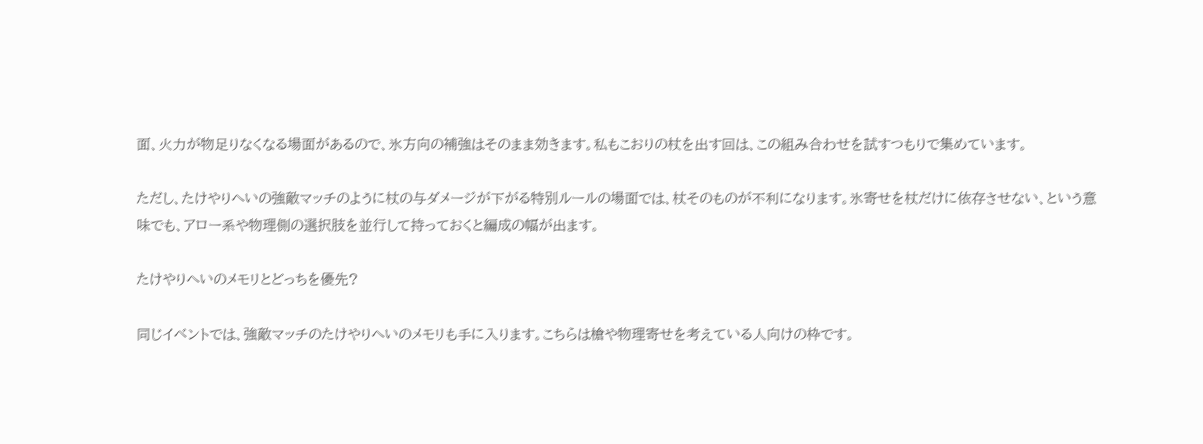面、火力が物足りなくなる場面があるので、氷方向の補強はそのまま効きます。私もこおりの杖を出す回は、この組み合わせを試すつもりで集めています。

ただし、たけやりへいの強敵マッチのように杖の与ダメージが下がる特別ルールの場面では、杖そのものが不利になります。氷寄せを杖だけに依存させない、という意味でも、アロー系や物理側の選択肢を並行して持っておくと編成の幅が出ます。

たけやりへいのメモリとどっちを優先?

同じイベントでは、強敵マッチのたけやりへいのメモリも手に入ります。こちらは槍や物理寄せを考えている人向けの枠です。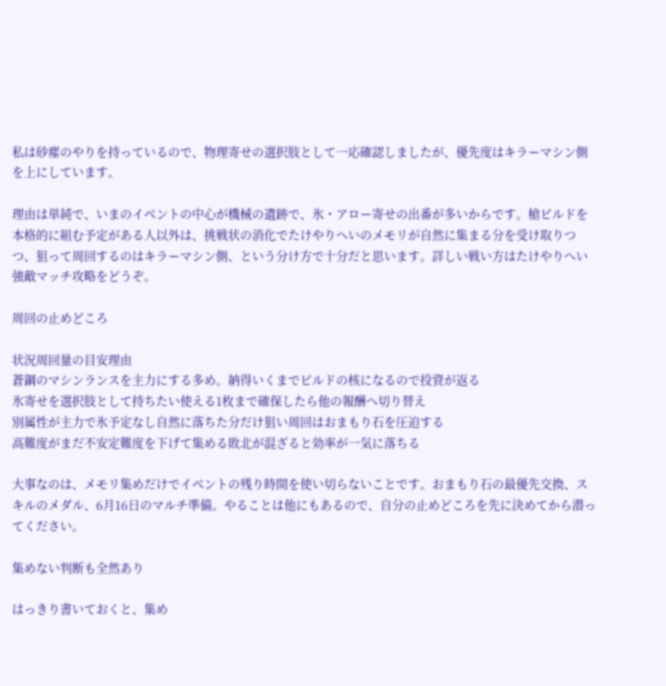私は砂塵のやりを持っているので、物理寄せの選択肢として一応確認しましたが、優先度はキラーマシン側を上にしています。

理由は単純で、いまのイベントの中心が機械の遺跡で、氷・アロー寄せの出番が多いからです。槍ビルドを本格的に組む予定がある人以外は、挑戦状の消化でたけやりへいのメモリが自然に集まる分を受け取りつつ、狙って周回するのはキラーマシン側、という分け方で十分だと思います。詳しい戦い方はたけやりへい強敵マッチ攻略をどうぞ。

周回の止めどころ

状況周回量の目安理由
蒼鋼のマシンランスを主力にする多め。納得いくまでビルドの核になるので投資が返る
氷寄せを選択肢として持ちたい使える1枚まで確保したら他の報酬へ切り替え
別属性が主力で氷予定なし自然に落ちた分だけ狙い周回はおまもり石を圧迫する
高難度がまだ不安定難度を下げて集める敗北が混ざると効率が一気に落ちる

大事なのは、メモリ集めだけでイベントの残り時間を使い切らないことです。おまもり石の最優先交換、スキルのメダル、6月16日のマルチ準備。やることは他にもあるので、自分の止めどころを先に決めてから潜ってください。

集めない判断も全然あり

はっきり書いておくと、集め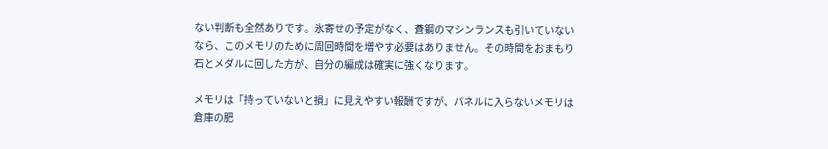ない判断も全然ありです。氷寄せの予定がなく、蒼鋼のマシンランスも引いていないなら、このメモリのために周回時間を増やす必要はありません。その時間をおまもり石とメダルに回した方が、自分の編成は確実に強くなります。

メモリは「持っていないと損」に見えやすい報酬ですが、パネルに入らないメモリは倉庫の肥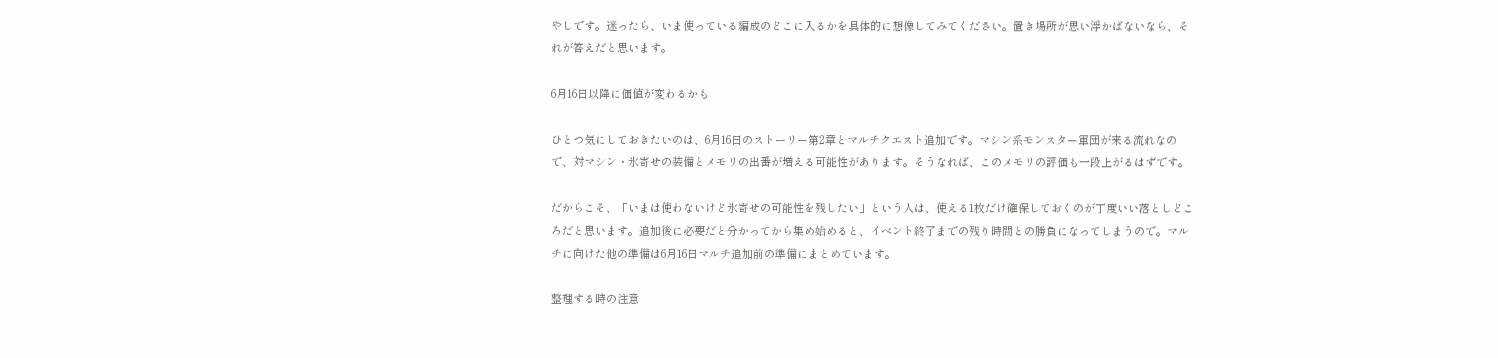やしです。迷ったら、いま使っている編成のどこに入るかを具体的に想像してみてください。置き場所が思い浮かばないなら、それが答えだと思います。

6月16日以降に価値が変わるかも

ひとつ気にしておきたいのは、6月16日のストーリー第2章とマルチクエスト追加です。マシン系モンスター軍団が来る流れなので、対マシン・氷寄せの装備とメモリの出番が増える可能性があります。そうなれば、このメモリの評価も一段上がるはずです。

だからこそ、「いまは使わないけど氷寄せの可能性を残したい」という人は、使える1枚だけ確保しておくのが丁度いい落としどころだと思います。追加後に必要だと分かってから集め始めると、イベント終了までの残り時間との勝負になってしまうので。マルチに向けた他の準備は6月16日マルチ追加前の準備にまとめています。

整理する時の注意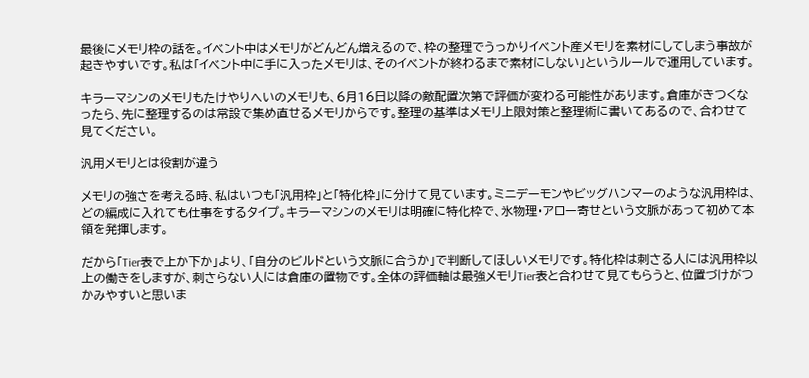最後にメモリ枠の話を。イベント中はメモリがどんどん増えるので、枠の整理でうっかりイベント産メモリを素材にしてしまう事故が起きやすいです。私は「イベント中に手に入ったメモリは、そのイベントが終わるまで素材にしない」というルールで運用しています。

キラーマシンのメモリもたけやりへいのメモリも、6月16日以降の敵配置次第で評価が変わる可能性があります。倉庫がきつくなったら、先に整理するのは常設で集め直せるメモリからです。整理の基準はメモリ上限対策と整理術に書いてあるので、合わせて見てください。

汎用メモリとは役割が違う

メモリの強さを考える時、私はいつも「汎用枠」と「特化枠」に分けて見ています。ミニデーモンやビッグハンマーのような汎用枠は、どの編成に入れても仕事をするタイプ。キラーマシンのメモリは明確に特化枠で、氷物理・アロー寄せという文脈があって初めて本領を発揮します。

だから「Tier表で上か下か」より、「自分のビルドという文脈に合うか」で判断してほしいメモリです。特化枠は刺さる人には汎用枠以上の働きをしますが、刺さらない人には倉庫の置物です。全体の評価軸は最強メモリTier表と合わせて見てもらうと、位置づけがつかみやすいと思いま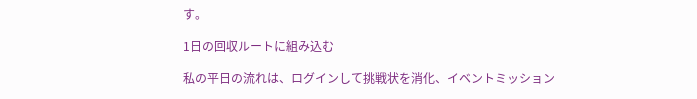す。

1日の回収ルートに組み込む

私の平日の流れは、ログインして挑戦状を消化、イベントミッション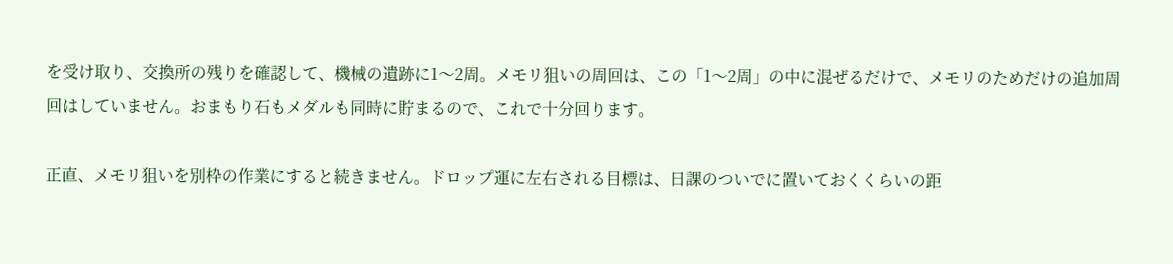を受け取り、交換所の残りを確認して、機械の遺跡に1〜2周。メモリ狙いの周回は、この「1〜2周」の中に混ぜるだけで、メモリのためだけの追加周回はしていません。おまもり石もメダルも同時に貯まるので、これで十分回ります。

正直、メモリ狙いを別枠の作業にすると続きません。ドロップ運に左右される目標は、日課のついでに置いておくくらいの距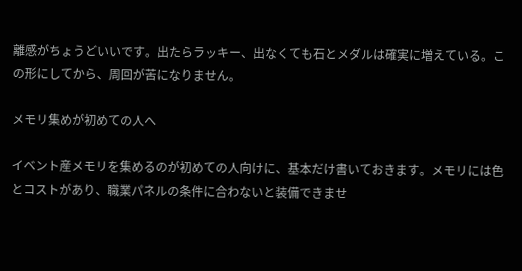離感がちょうどいいです。出たらラッキー、出なくても石とメダルは確実に増えている。この形にしてから、周回が苦になりません。

メモリ集めが初めての人へ

イベント産メモリを集めるのが初めての人向けに、基本だけ書いておきます。メモリには色とコストがあり、職業パネルの条件に合わないと装備できませ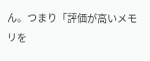ん。つまり「評価が高いメモリを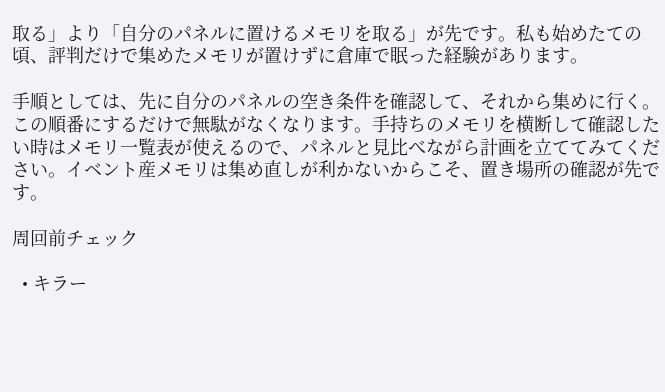取る」より「自分のパネルに置けるメモリを取る」が先です。私も始めたての頃、評判だけで集めたメモリが置けずに倉庫で眠った経験があります。

手順としては、先に自分のパネルの空き条件を確認して、それから集めに行く。この順番にするだけで無駄がなくなります。手持ちのメモリを横断して確認したい時はメモリ一覧表が使えるので、パネルと見比べながら計画を立ててみてください。イベント産メモリは集め直しが利かないからこそ、置き場所の確認が先です。

周回前チェック

  • キラー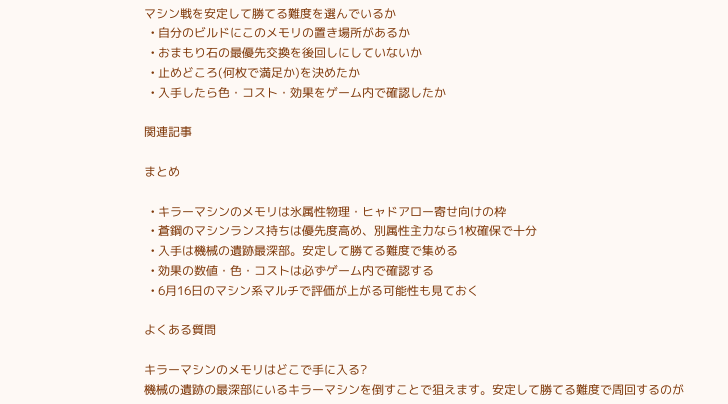マシン戦を安定して勝てる難度を選んでいるか
  • 自分のビルドにこのメモリの置き場所があるか
  • おまもり石の最優先交換を後回しにしていないか
  • 止めどころ(何枚で満足か)を決めたか
  • 入手したら色・コスト・効果をゲーム内で確認したか

関連記事

まとめ

  • キラーマシンのメモリは氷属性物理・ヒャドアロー寄せ向けの枠
  • 蒼鋼のマシンランス持ちは優先度高め、別属性主力なら1枚確保で十分
  • 入手は機械の遺跡最深部。安定して勝てる難度で集める
  • 効果の数値・色・コストは必ずゲーム内で確認する
  • 6月16日のマシン系マルチで評価が上がる可能性も見ておく

よくある質問

キラーマシンのメモリはどこで手に入る?
機械の遺跡の最深部にいるキラーマシンを倒すことで狙えます。安定して勝てる難度で周回するのが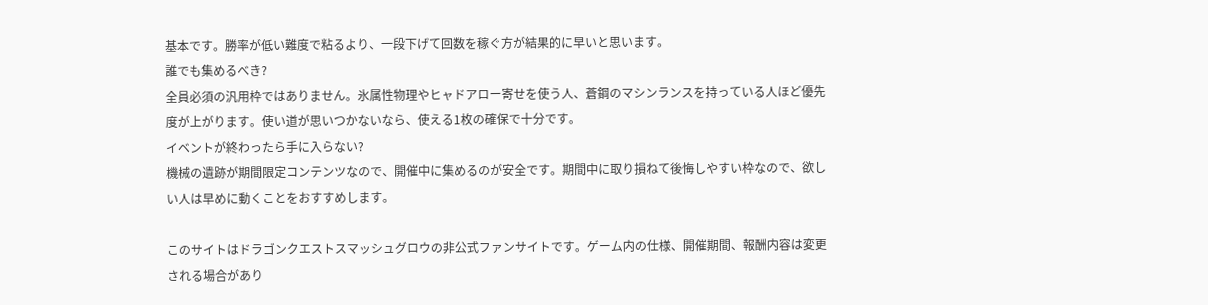基本です。勝率が低い難度で粘るより、一段下げて回数を稼ぐ方が結果的に早いと思います。
誰でも集めるべき?
全員必須の汎用枠ではありません。氷属性物理やヒャドアロー寄せを使う人、蒼鋼のマシンランスを持っている人ほど優先度が上がります。使い道が思いつかないなら、使える1枚の確保で十分です。
イベントが終わったら手に入らない?
機械の遺跡が期間限定コンテンツなので、開催中に集めるのが安全です。期間中に取り損ねて後悔しやすい枠なので、欲しい人は早めに動くことをおすすめします。

このサイトはドラゴンクエストスマッシュグロウの非公式ファンサイトです。ゲーム内の仕様、開催期間、報酬内容は変更される場合があり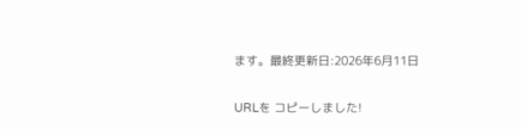ます。最終更新日:2026年6月11日

URLを コピーしました!